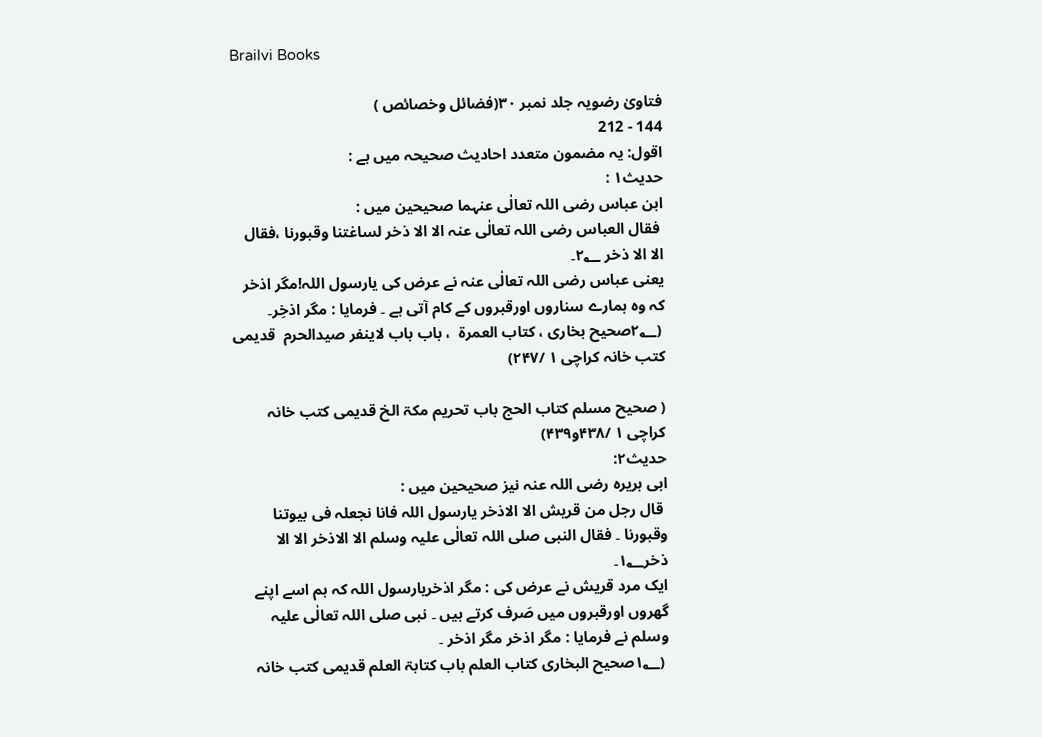Brailvi Books

فتاویٰ رضویہ جلد نمبر ۳۰(فضائل وخصائص )
144 - 212
اقول: یہ مضمون متعدد احادیث صحیحہ میں ہے :
حدیث۱ :
ابن عباس رضی اللہ تعالٰی عنہما صحیحین میں :
 فقال العباس رضی اللہ تعالٰی عنہ الا الا ذخر لساغتنا وقبورنا ،فقال الا الا ذخر ۲؂۔
یعنی عباس رضی اللہ تعالٰی عنہ نے عرض کی یارسول اللہ!مگر اذخر کہ وہ ہمارے سناروں اورقبروں کے کام آتی ہے ۔ فرمایا : مگر اذخِر۔
 (۲؂صحیح بخاری ، کتاب العمرۃ  ، باب باب لاینفر صیدالحرم  قدیمی کتب خانہ کراچی ۱ /۲۴۷)

( صحیح مسلم کتاب الحج باب تحریم مکۃ الخ قدیمی کتب خانہ کراچی ۱ /۴۳۸و۴۳۹)
حدیث۲:
ابی ہریرہ رضی اللہ عنہ نیز صحیحین میں :
 قال رجل من قریش الا الاذخر یارسول اللہ فانا نجعلہ فی بیوتنا وقبورنا ۔ فقال النبی صلی اللہ تعالٰی علیہ وسلم الا الاذخر الا الا ذخر۱؂۔
ایک مرد قریش نے عرض کی : مگر اذخریارسول اللہ کہ ہم اسے اپنے گھروں اورقبروں میں صَرف کرتے ہیں ۔ نبی صلی اللہ تعالٰی علیہ وسلم نے فرمایا : مگر اذخر مگر اذخر ۔
 (۱؂صحیح البخاری کتاب العلم باب کتابۃ العلم قدیمی کتب خانہ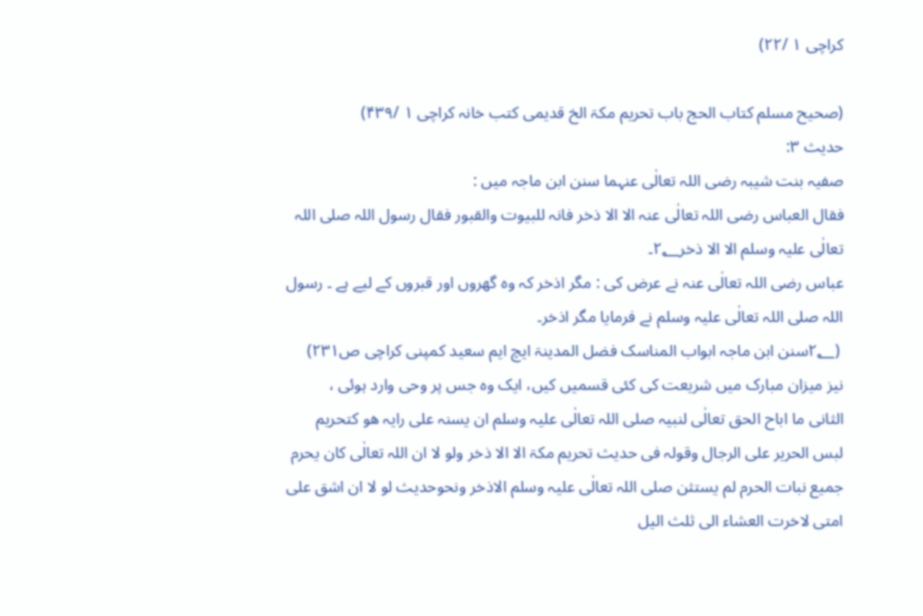کراچی ۱ /۲۲)

(صحیح مسلم کتاب الحج باب تحریم مکۃ الخ قدیمی کتب خانہ کراچی ۱ /۴۳۹)
حدیث ۳:
صفیہ بنت شیبہ رضی اللہ تعالٰی عنہما سنن ابن ماجہ میں :
فقال العباس رضی اللہ تعالٰی عنہ الا الا ذخر فانہ للبیوت والقبور فقال رسول اللہ صلی اللہ تعالٰی علیہ وسلم الا الا ذخر۲؂۔
عباس رضی اللہ تعالٰی عنہ نے عرض کی : مگر اذخر کہ وہ گھروں اور قبروں کے لیے ہے ۔ رسول اللہ صلی اللہ تعالٰی علیہ وسلم نے فرمایا مگر اذخر۔
 (۲؂سنن ابن ماجہ ابواب المناسک فضل المدینۃ ایچ ایم سعید کمپنی کراچی ص۲۳۱)
نیز میزان مبارک میں شریعت کی کئی قسمیں کیں، ایک وہ جس پر وحی وارد ہوئی ،
الثانی ما اباح الحق تعالٰی لنبیہ صلی اللہ تعالٰی علیہ وسلم ان یسنہ علی رایہ ھو کتحریم لبس الحریر علی الرجال وقولہ فی حدیث تحریم مکۃ الا الا ذخر ولو لا ان اللہ تعالٰی کان یحرم جمیع نبات الحرم لم یستثن صلی اللہ تعالٰی علیہ وسلم الاذخر ونحوحدیث لو لا ان اشق علی امتی لاخرت العشاء الی ثلث الیل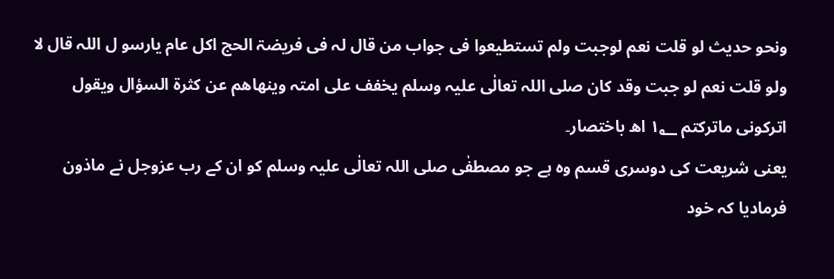ونحو حدیث لو قلت نعم لوجبت ولم تستطیعوا فی جواب من قال لہ فی فریضۃ الحج اکل عام یارسو ل اللہ قال لا ولو قلت نعم لو جبت وقد کان صلی اللہ تعالٰی علیہ وسلم یخفف علی امتہ وینھاھم عن کثرۃ السؤال ویقول اترکونی ماترکتم ۱؂ اھ باختصار۔
یعنی شریعت کی دوسری قسم وہ ہے جو مصطفٰی صلی اللہ تعالٰی علیہ وسلم کو ان کے رب عزوجل نے ماذون فرمادیا کہ خود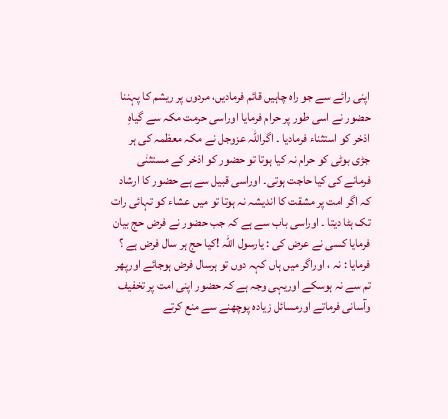اپنی رائے سے جو راہ چاہیں قائم فرمادیں، مردوں پر ریشم کا پہننا حضور نے اسی طور پر حرام فرمایا اوراسی حرمت مکہ سے گیاہِ اذخر کو استثناء فرمادیا ۔ اگراللہ عزوجل نے مکہ معظمہ کی ہر جڑی بوٹی کو حرام نہ کیا ہوتا تو حضور کو اذخر کے مستثنٰی فرمانے کی کیا حاجت ہوتی۔ اوراسی قبیل سے ہے حضور کا ارشاد کہ اگر امت پر مشقت کا اندیشہ نہ ہوتا تو میں عشاء کو تہائی رات تک ہٹا دیتا ۔ اوراسی باب سے ہے کہ جب حضور نے فرض حج بیان فرمایا کسی نے عرض کی : یارسول اللہ !کیا حج ہر سال فرض ہے ؟ فرمایا : نہ ، اوراگر میں ہاں کہہ دوں تو ہرسال فرض ہوجائے اورپھر تم سے نہ ہوسکے اوریہی وجہ ہے کہ حضور اپنی امت پر تخفیف وآسانی فرماتے اورمسائل زیادہ پوچھنے سے منع کرتے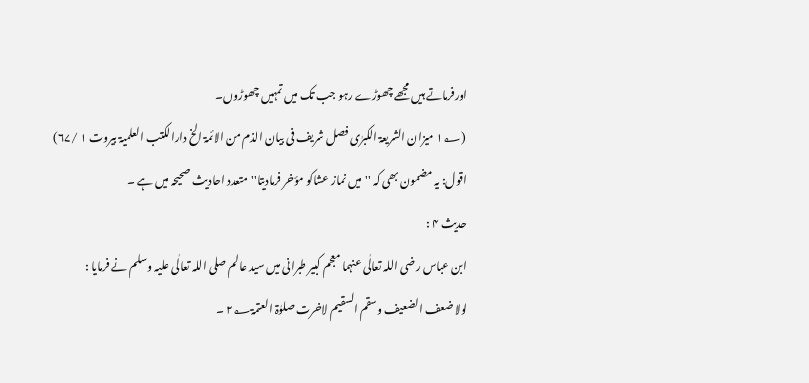اورفرماتے ہیں مجھے چھوڑے رہو جب تک میں تمہیں چھوڑوں۔
 (۱؂ میزان الشریعۃ الکبرٰی فصل شریف فی بیان الذم من الائمۃ الخ دارالکتب العلمیۃ بیروت ۱ /۶۷)
اقول: یہ مضمون بھی کہ ''میں نماز عشاکو مؤخر فرمادیتا''متعدد احادیث صحیحہ میں ہے ۔
حدیث ۴ :
ابن عباس رضی اللہ تعالٰی عنہما معجم کبیر طبرانی میں سید عالم صلی اللہ تعالٰی علیہ وسلم نے فرمایا :
لولا ضعف الضعیف وسقم السقیم لاخرت صلوٰۃ العتمۃ۲؂ ۔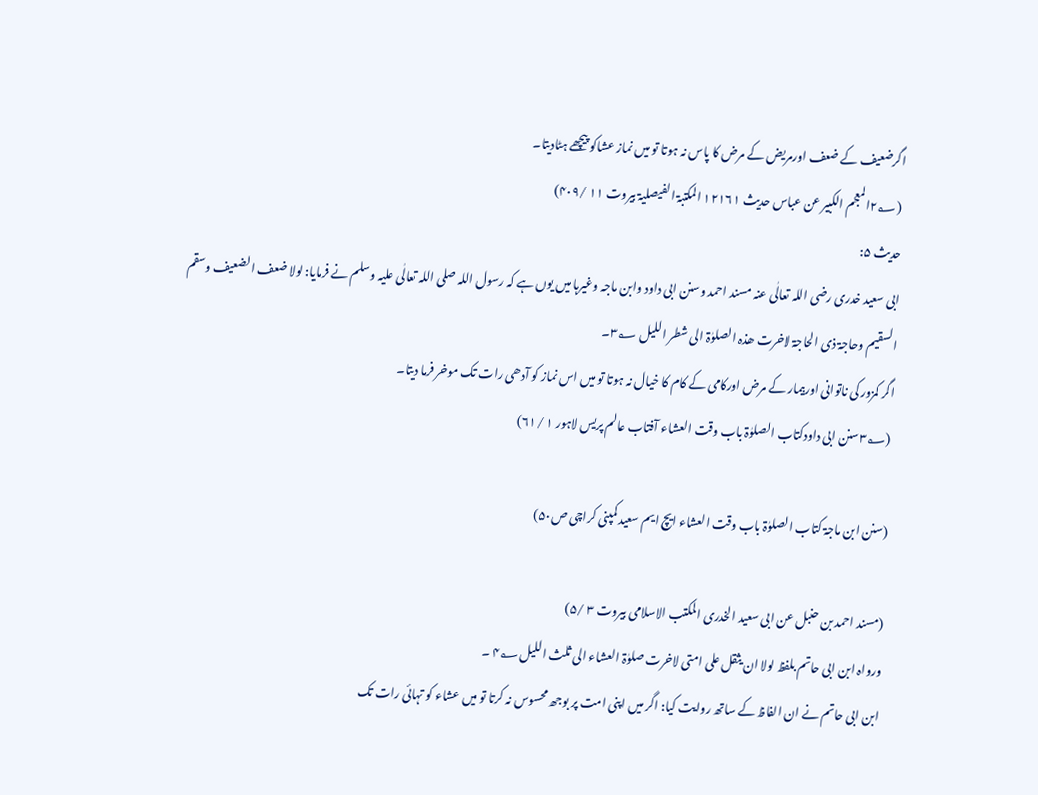اگرضعیف کے ضعف اورمریض کے مرض کا پاس نہ ہوتا تو میں نماز عشاکو پیچھے ہٹادیتا۔
 (۲؂المعجم الکبیر عن عباس حدیث ۱۲۱۶۱ المکتبۃ الفیصلیۃ بیروت ۱۱ /۴۰۹)
حدیث ۵:
ابی سعید خدری رضی اللہ تعالٰی عنہ مسند احمد وسنن ابی داود وابن ماجہ وغیرہا میں یوں ہے کہ رسول اللہ صلی اللہ تعالٰی علیہ وسلم نے فرمایا: لولا ضعف الضعیف وسقم السقیم وحاجۃ ذی الحاجۃ لاخرت ھذہ الصلوٰۃ الی شطر اللیل ۳؂۔
اگر کمزور کی ناتوانی اوربیمار کے مرض اورکامی کے کام کا خیال نہ ہوتا تو میں اس نماز کو آدھی رات تک موخر فرما دیتا۔
 (۳؂سنن ابی داودکتاب الصلوٰۃ باب وقت العشاء آفتاب عالم پریس لاہور ۱ /۶۱)

(سنن ابن ماجۃ کتاب الصلوٰۃ باب وقت العشاء ایچ ایم سعید کمپنی کراچی ص۵۰)

(مسند احمد بن حنبل عن ابی سعید الخدری المکتب الاسلامی بیروت ۳ /۵)
ورواہ ابن ابی حاتم بلفظ لولا ان یثقل علی امتی لاخرت صلوٰۃ العشاء الی ثلث اللیل۴؂ ۔
ابن ابی حاتم نے ان الفاظ کے ساتھ روایت کیا: اگر میں اپنی امت پر بوجھ محسوس نہ کرتا تو میں عشاء کو تہائی رات تک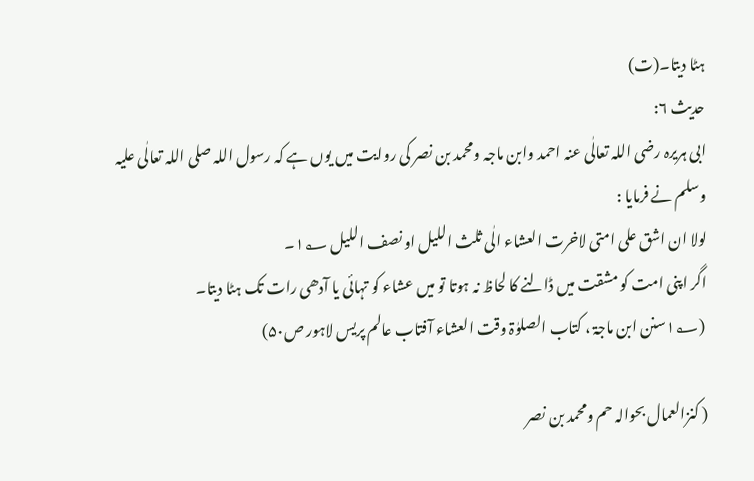ہٹا دیتا۔(ت)
حدیث ۶:
ابی ہریرہ رضی اللہ تعالٰی عنہ احمد وابن ماجہ ومحمد بن نصر کی روایت میں یوں ہے کہ رسول اللہ صلی اللہ تعالٰی علیہ وسلم نے فرمایا :
لولا ان اشق علی امتی لاخرت العشاء الٰی ثلث اللیل او نصف اللیل ۱؂۔
اگر اپنی امت کو مشقت میں ڈالنے کا لحاظ نہ ہوتا تو میں عشاء کو تہائی یا آدھی رات تک ہٹا دیتا۔
 (۱؂سنن ابن ماجۃ ، کتاب الصلوٰۃ وقت العشاء آفتاب عالم پریس لاہور ص۵۰)

( کنزالعمال بحوالہ حم ومحمد بن نصر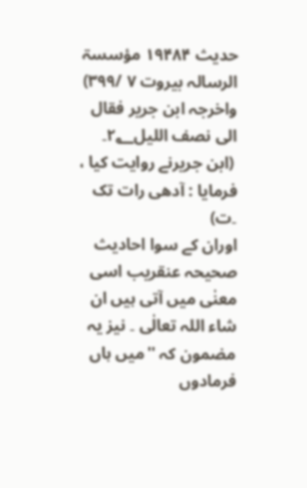حدیث ۱۹۴۸۴ مؤسسۃ الرسالہ بیروت ۷ /۳۹۹)
واخرجہ ابن جریر فقال الی نصف اللیل۲؂۔
 (ابن جریرنے روایت کیا ، فرمایا : آدھی رات تک ۔ت)
اوران کے سوا احادیث صحیحہ عنقریب اسی معنٰی میں آتی ہیں ان شاء اللہ تعالٰی ۔ نیز یہ مضمون کہ ''میں ہاں فرمادوں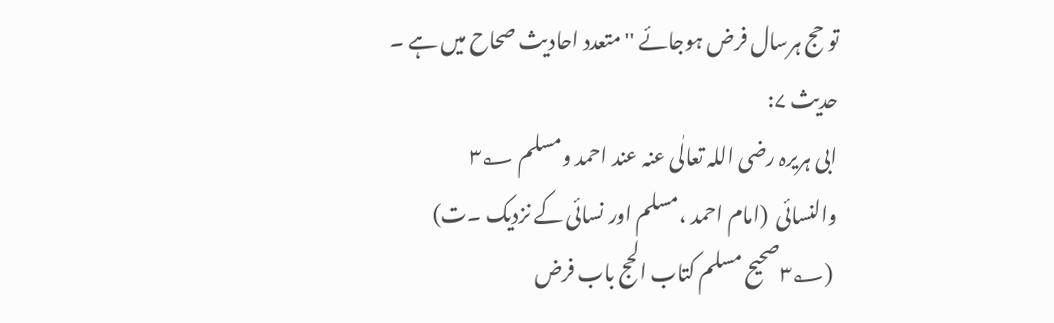تو حج ہرسال فرض ہوجائے ''متعدد احادیث صحاح میں ہے ۔
حدیث ۷:
ابی ہریرہ رضی اللہ تعالٰی عنہ عند احمد ومسلم ۳؂
والنسائی  (امام احمد ،مسلم اور نسائی کے نزدیک ۔ت)
 (۳؂صحیح مسلم کتاب الحج باب فرض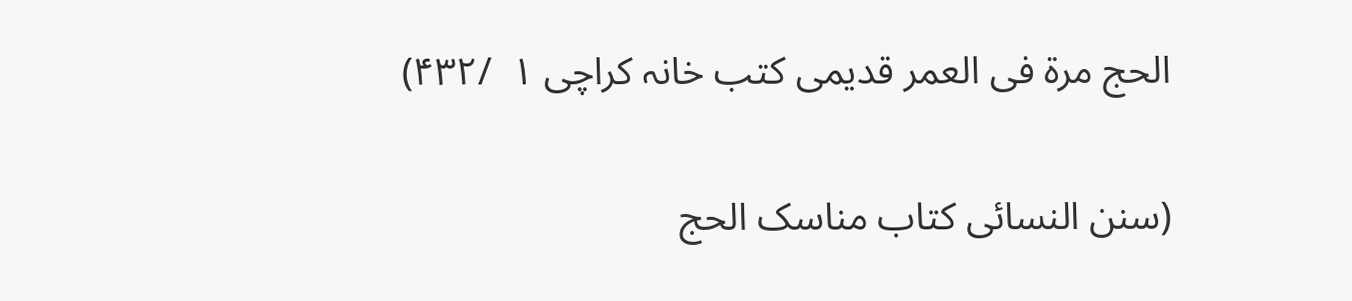الحج مرۃ فی العمر قدیمی کتب خانہ کراچی ۱  /۴۳۲)

(سنن النسائی کتاب مناسک الحج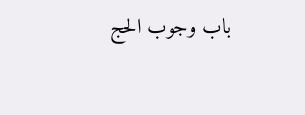باب وجوب الحج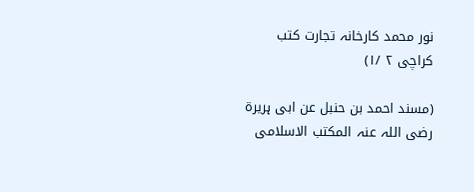نور محمد کارخانہ تجارت کتب کراچی ۲ /۱)

(مسند احمد بن حنبل عن ابی ہریرۃ رضی اللہ عنہ المکتب الاسلامی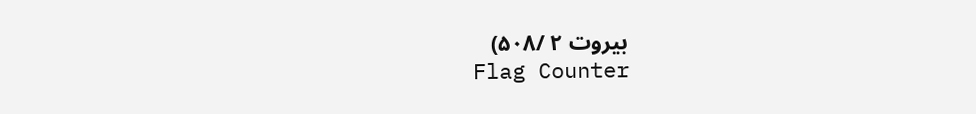بیروت ۲ /۵۰۸)
Flag Counter